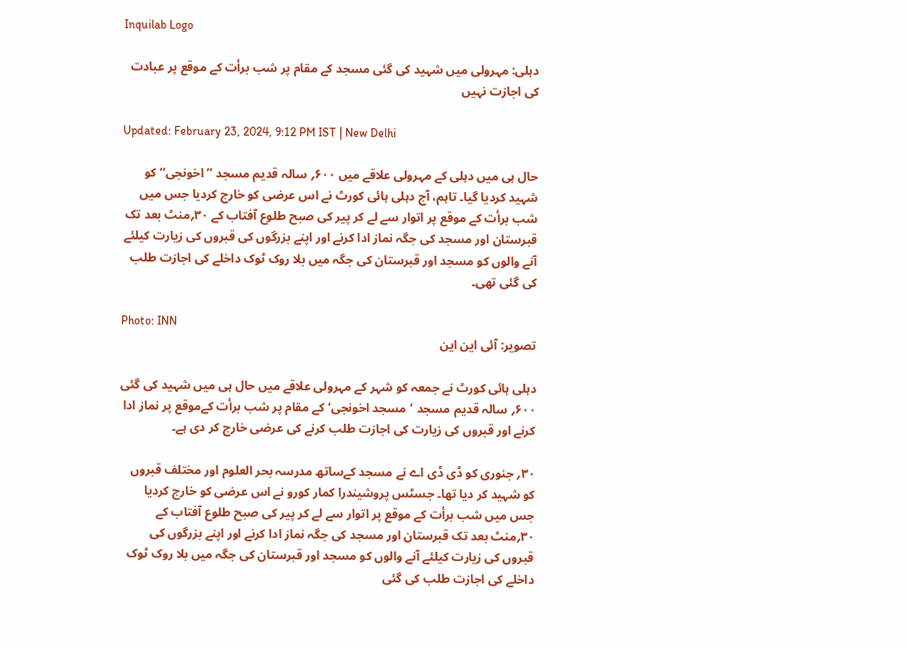Inquilab Logo

دہلی: مہرولی میں شہید کی گئی مسجد کے مقام پر شب برأت کے موقع پر عبادت کی اجازت نہیں

Updated: February 23, 2024, 9:12 PM IST | New Delhi

حال ہی میں دہلی کے مہرولی علاقے میں ۶۰۰؍ سالہ قدیم مسجد ’’اخونجی‘‘ کو شہید کردیا گیا۔ تاہم، آج دہلی ہائی کورٹ نے اس عرضی کو خارج کردیا جس میں شب برأت کے موقع پر اتوار سے لے کر پیر کی صبح طلوع آفتاب کے ۳۰؍منٹ بعد تک قبرستان اور مسجد کی جگہ نماز ادا کرنے اور اپنے بزرگوں کی قبروں کی زیارت کیلئے آنے والوں کو مسجد اور قبرستان کی جگہ میں بلا روک ٹوک داخلے کی اجازت طلب کی گئی تھی۔

Photo: INN
تصویر: آئی این این

دہلی ہائی کورٹ نے جمعہ کو شہر کے مہرولی علاقے میں حال ہی میں شہید کی گئی ۶۰۰؍ سالہ قدیم مسجد ’مسجد اخونجی‘کے مقام پر شب برأت کےموقع پر نماز ادا کرنے اور قبروں کی زیارت کی اجازت طلب کرنے کی عرضی خارج کر دی ہے۔

۳۰؍ جنوری کو ڈی ڈی اے نے مسجد کےساتھ مدرسہ بحر العلوم اور مختلف قبروں کو شہید کر دیا تھا۔ جسٹس پروشیندرا کمار کورو نے اس عرضی کو خارج کردیا جس میں شب برأت کے موقع پر اتوار سے لے کر پیر کی صبح طلوع آفتاب کے ۳۰؍منٹ بعد تک قبرستان اور مسجد کی جگہ نماز ادا کرنے اور اپنے بزرگوں کی قبروں کی زیارت کیلئے آنے والوں کو مسجد اور قبرستان کی جگہ میں بلا روک ٹوک داخلے کی اجازت طلب کی گئی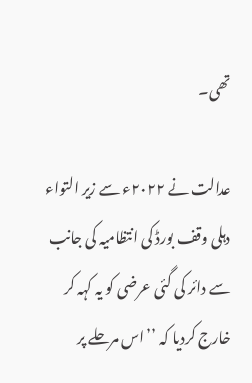تھی۔

عدالت نے ۲۰۲۲ء سے زیر التواء دہلی وقف بورڈ کی انتظامیہ کی جانب سے دائر کی گئی عرضی کو یہ کہہ کر خارج کردیا کہ ’’اس مرحلے پر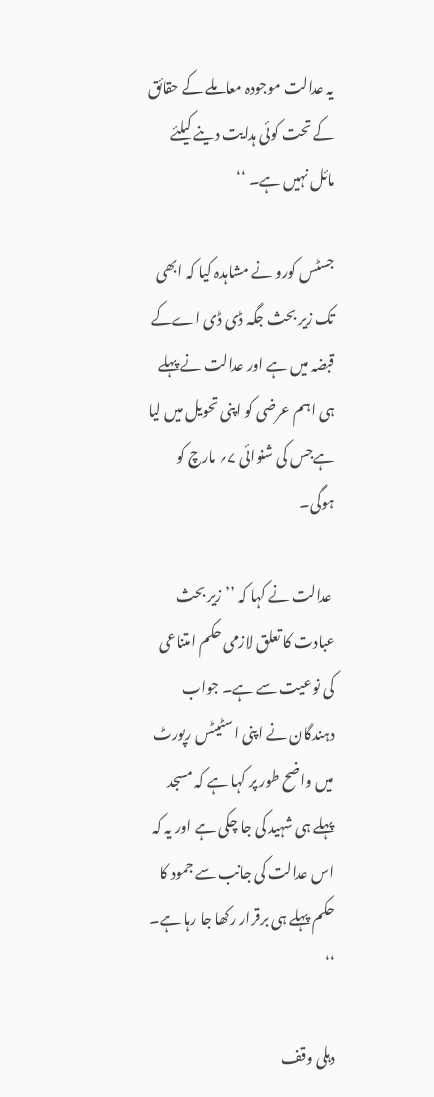یہ عدالت موجودہ معاملے کے حقائق کے تحت کوئی ہدایت دینے کیلئے مائل نہیں ہے۔ ‘‘

جسٹس کورو نے مشاہدہ کیا کہ ابھی تک زیر بحث جگہ ڈی ڈی اےکے قبضہ میں ہے اور عدالت نے پہلے ہی اہم عرضی کو اپنی تحویل میں لیا ہےجس کی شنوائی ۷؍ مارچ کو ہوگی۔

 عدالت نے کہا کہ ’’زیر بحث عبادت کا تعلق لازمی حکم امتناعی کی نوعیت سے ہے۔ جواب دہندگان نے اپنی اسٹیٹس رپورٹ میں واضح طور پر کہا ہے کہ مسجد پہلے ہی شہید کی جا چکی ہے اور یہ کہ اس عدالت کی جانب سے جمود کا حکم پہلے ہی برقرار رکھا جا رہا ہے۔ ‘‘

دہلی وقف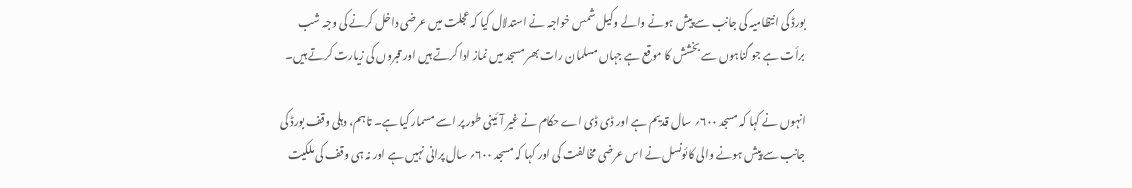بورڈ کی انتظامیہ کی جانب سے پیش ہونے والے وکیل شمس خواجہ نے استدلال کیا کہ عجلت میں عرضی داخل کرنے کی وجہ شب برأت ہے جو گناہوں سے بخشش کا موقع ہے جہاں مسلمان رات بھر مسجد میں نماز ادا کرتے ہیں اور قبروں کی زیارت کرتے ہیں۔

انہوں نے کہا کہ مسجد ۶۰۰؍ سال قدیم ہے اور ڈی ڈی اے حکام نے غیر آئینی طور پر اسے مسمار کیا ہے۔ تاہم، دہلی وقف بورڈ کی جانب سے پیش ہونے والی کائونسل نے اس عرضی مخالفت کی اور کہا کہ مسجد ۶۰۰؍ سال پرانی نہیں ہے اور نہ ہی وقف کی ملکیت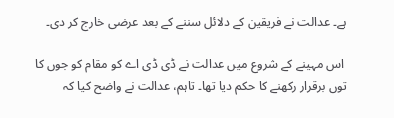ہے۔ عدالت نے فریقین کے دلائل سننے کے بعد عرضی خارج کر دی۔

 اس مہینے کے شروع میں عدالت نے ڈی ڈی اے کو مقام کو جوں کا توں برقرار رکھنے کا حکم دیا تھا۔ تاہم، عدالت نے واضح کیا کہ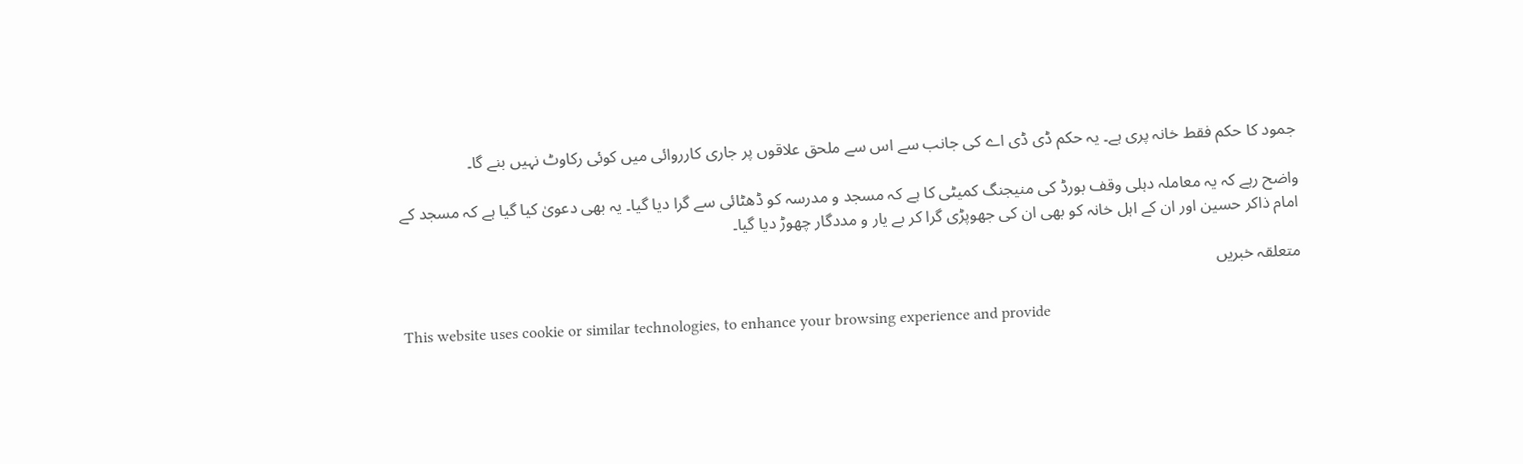جمود کا حکم فقط خانہ پری ہے۔ یہ حکم ڈی ڈی اے کی جانب سے اس سے ملحق علاقوں پر جاری کارروائی میں کوئی رکاوٹ نہیں بنے گا۔

واضح رہے کہ یہ معاملہ دہلی وقف بورڈ کی منیجنگ کمیٹی کا ہے کہ مسجد و مدرسہ کو ڈھٹائی سے گرا دیا گیا۔ یہ بھی دعویٰ کیا گیا ہے کہ مسجد کے امام ذاکر حسین اور ان کے اہل خانہ کو بھی ان کی جھوپڑی گرا کر بے یار و مددگار چھوڑ دیا گیا۔

متعلقہ خبریں

This website uses cookie or similar technologies, to enhance your browsing experience and provide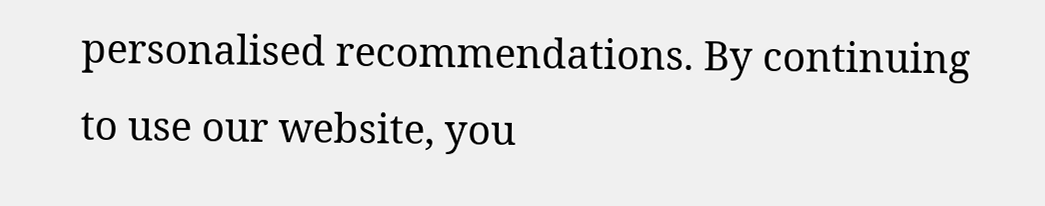personalised recommendations. By continuing to use our website, you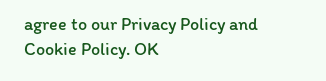agree to our Privacy Policy and Cookie Policy. OK